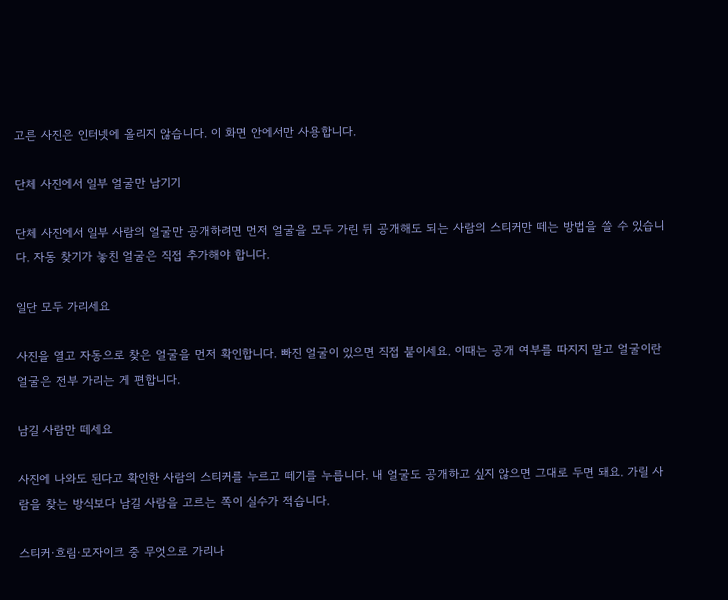고른 사진은 인터넷에 올리지 않습니다. 이 화면 안에서만 사용합니다.

단체 사진에서 일부 얼굴만 남기기

단체 사진에서 일부 사람의 얼굴만 공개하려면 먼저 얼굴을 모두 가린 뒤 공개해도 되는 사람의 스티커만 떼는 방법을 쓸 수 있습니다. 자동 찾기가 놓친 얼굴은 직접 추가해야 합니다.

일단 모두 가리세요

사진을 열고 자동으로 찾은 얼굴을 먼저 확인합니다. 빠진 얼굴이 있으면 직접 붙이세요. 이때는 공개 여부를 따지지 말고 얼굴이란 얼굴은 전부 가리는 게 편합니다.

남길 사람만 떼세요

사진에 나와도 된다고 확인한 사람의 스티커를 누르고 떼기를 누릅니다. 내 얼굴도 공개하고 싶지 않으면 그대로 두면 돼요. 가릴 사람을 찾는 방식보다 남길 사람을 고르는 쪽이 실수가 적습니다.

스티커·흐림·모자이크 중 무엇으로 가리나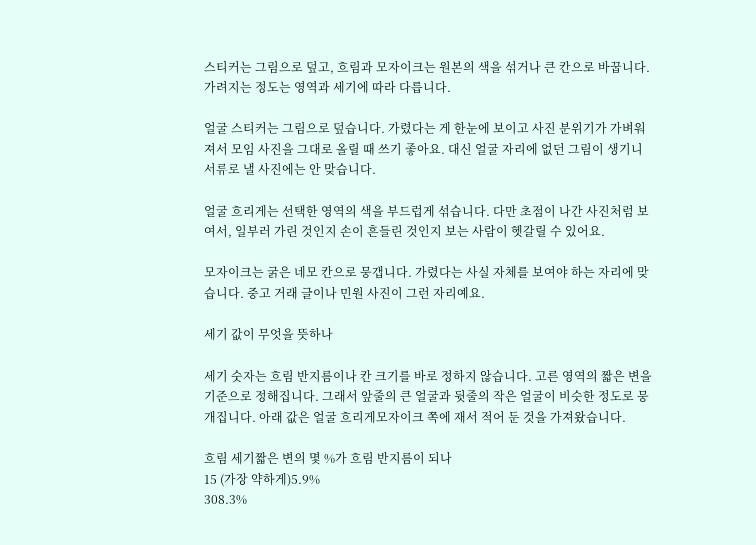스티커는 그림으로 덮고, 흐림과 모자이크는 원본의 색을 섞거나 큰 칸으로 바꿉니다. 가려지는 정도는 영역과 세기에 따라 다릅니다.

얼굴 스티커는 그림으로 덮습니다. 가렸다는 게 한눈에 보이고 사진 분위기가 가벼워져서 모임 사진을 그대로 올릴 때 쓰기 좋아요. 대신 얼굴 자리에 없던 그림이 생기니 서류로 낼 사진에는 안 맞습니다.

얼굴 흐리게는 선택한 영역의 색을 부드럽게 섞습니다. 다만 초점이 나간 사진처럼 보여서, 일부러 가린 것인지 손이 흔들린 것인지 보는 사람이 헷갈릴 수 있어요.

모자이크는 굵은 네모 칸으로 뭉갭니다. 가렸다는 사실 자체를 보여야 하는 자리에 맞습니다. 중고 거래 글이나 민원 사진이 그런 자리예요.

세기 값이 무엇을 뜻하나

세기 숫자는 흐림 반지름이나 칸 크기를 바로 정하지 않습니다. 고른 영역의 짧은 변을 기준으로 정해집니다. 그래서 앞줄의 큰 얼굴과 뒷줄의 작은 얼굴이 비슷한 정도로 뭉개집니다. 아래 값은 얼굴 흐리게모자이크 쪽에 재서 적어 둔 것을 가져왔습니다.

흐림 세기짧은 변의 몇 %가 흐림 반지름이 되나
15 (가장 약하게)5.9%
308.3%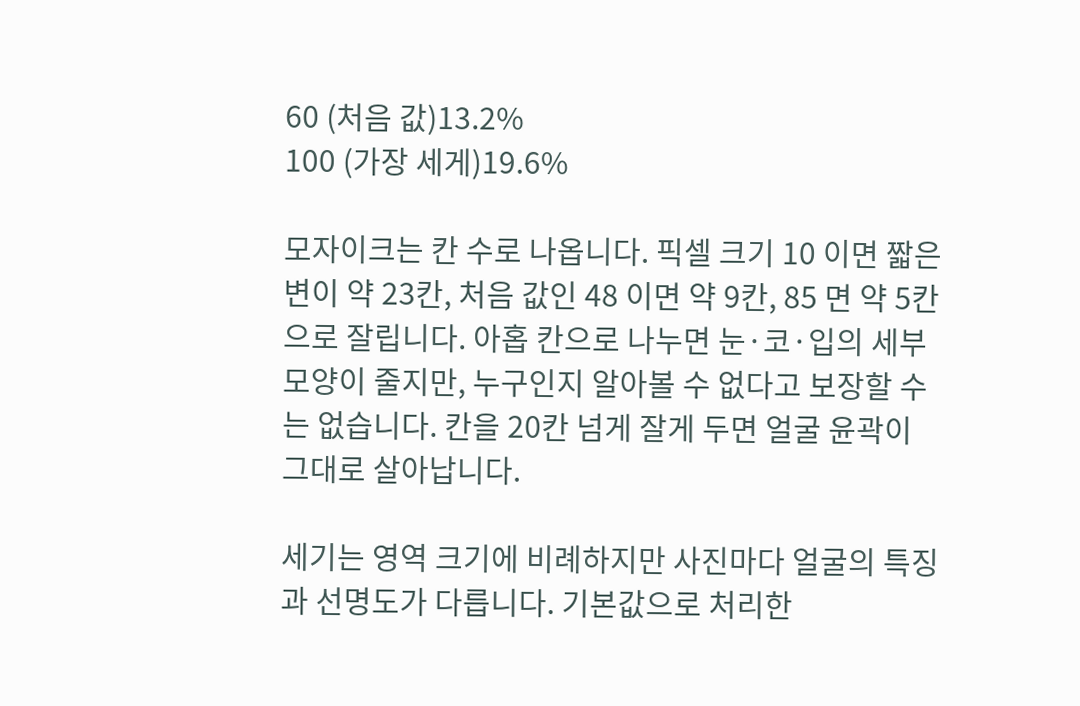60 (처음 값)13.2%
100 (가장 세게)19.6%

모자이크는 칸 수로 나옵니다. 픽셀 크기 10 이면 짧은 변이 약 23칸, 처음 값인 48 이면 약 9칸, 85 면 약 5칸으로 잘립니다. 아홉 칸으로 나누면 눈·코·입의 세부 모양이 줄지만, 누구인지 알아볼 수 없다고 보장할 수는 없습니다. 칸을 20칸 넘게 잘게 두면 얼굴 윤곽이 그대로 살아납니다.

세기는 영역 크기에 비례하지만 사진마다 얼굴의 특징과 선명도가 다릅니다. 기본값으로 처리한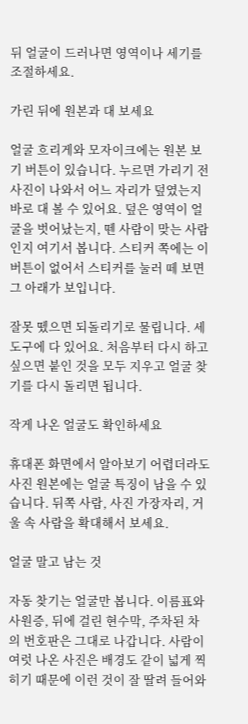뒤 얼굴이 드러나면 영역이나 세기를 조절하세요.

가린 뒤에 원본과 대 보세요

얼굴 흐리게와 모자이크에는 원본 보기 버튼이 있습니다. 누르면 가리기 전 사진이 나와서 어느 자리가 덮였는지 바로 대 볼 수 있어요. 덮은 영역이 얼굴을 벗어났는지, 뗀 사람이 맞는 사람인지 여기서 봅니다. 스티커 쪽에는 이 버튼이 없어서 스티커를 눌러 떼 보면 그 아래가 보입니다.

잘못 뗐으면 되돌리기로 물립니다. 세 도구에 다 있어요. 처음부터 다시 하고 싶으면 붙인 것을 모두 지우고 얼굴 찾기를 다시 돌리면 됩니다.

작게 나온 얼굴도 확인하세요

휴대폰 화면에서 알아보기 어렵더라도 사진 원본에는 얼굴 특징이 남을 수 있습니다. 뒤쪽 사람, 사진 가장자리, 거울 속 사람을 확대해서 보세요.

얼굴 말고 남는 것

자동 찾기는 얼굴만 봅니다. 이름표와 사원증, 뒤에 걸린 현수막, 주차된 차의 번호판은 그대로 나갑니다. 사람이 여럿 나온 사진은 배경도 같이 넓게 찍히기 때문에 이런 것이 잘 딸려 들어와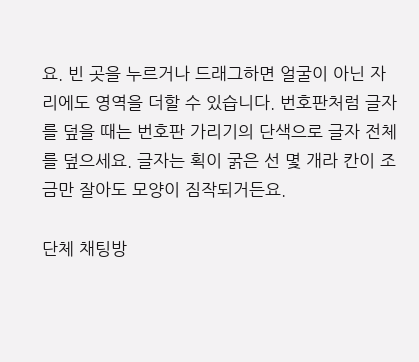요. 빈 곳을 누르거나 드래그하면 얼굴이 아닌 자리에도 영역을 더할 수 있습니다. 번호판처럼 글자를 덮을 때는 번호판 가리기의 단색으로 글자 전체를 덮으세요. 글자는 획이 굵은 선 몇 개라 칸이 조금만 잘아도 모양이 짐작되거든요.

단체 채팅방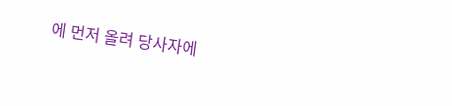에 먼저 올려 당사자에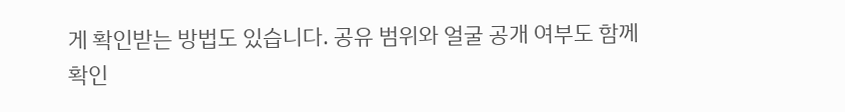게 확인받는 방법도 있습니다. 공유 범위와 얼굴 공개 여부도 함께 확인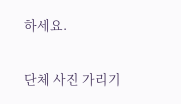하세요.

단체 사진 가리기